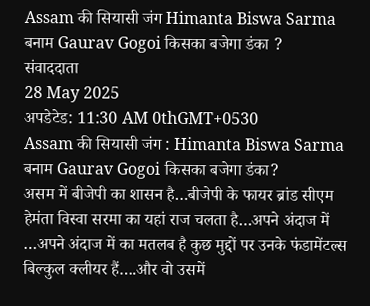Assam की सियासी जंग Himanta Biswa Sarma बनाम Gaurav Gogoi किसका बजेगा डंका ?
संवाददाता
28 May 2025
अपडेटेड: 11:30 AM 0thGMT+0530
Assam की सियासी जंग : Himanta Biswa Sarma बनाम Gaurav Gogoi किसका बजेगा डंका?
असम में बीजेपी का शासन है…बीजेपी के फायर ब्रांड सीएम हेमंता विस्वा सरमा का यहां राज चलता है…अपने अंदाज में …अपने अंदाज में का मतलब है कुछ मुद्दों पर उनके फंडामेंटल्स बिल्कुल क्लीयर हैं….और वो उसमें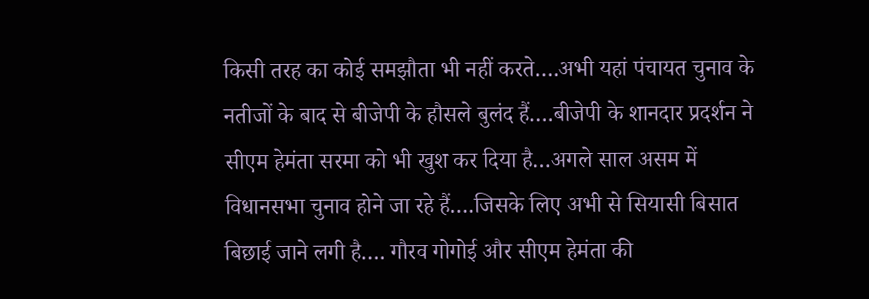किसी तरह का कोई समझौता भी नहीं करते….अभी यहां पंचायत चुनाव के नतीजों के बाद से बीजेपी के हौसले बुलंद हैं….बीजेपी के शानदार प्रदर्शन ने सीएम हेमंता सरमा को भी खुश कर दिया है…अगले साल असम में विधानसभा चुनाव होने जा रहे हैं….जिसके लिए अभी से सियासी बिसात बिछाई जाने लगी है…. गौरव गोगोई और सीएम हेमंता की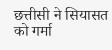छत्तीसी ने सियासत को गर्मा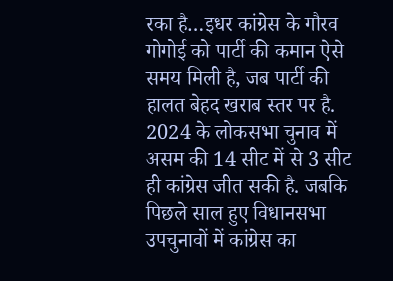रका है…इधर कांग्रेस के गौरव गोगोई को पार्टी की कमान ऐसे समय मिली है, जब पार्टी की हालत बेहद खराब स्तर पर है. 2024 के लोकसभा चुनाव में असम की 14 सीट में से 3 सीट ही कांग्रेस जीत सकी है. जबकि पिछले साल हुए विधानसभा उपचुनावों में कांग्रेस का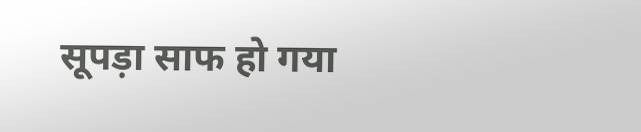सूपड़ा साफ हो गया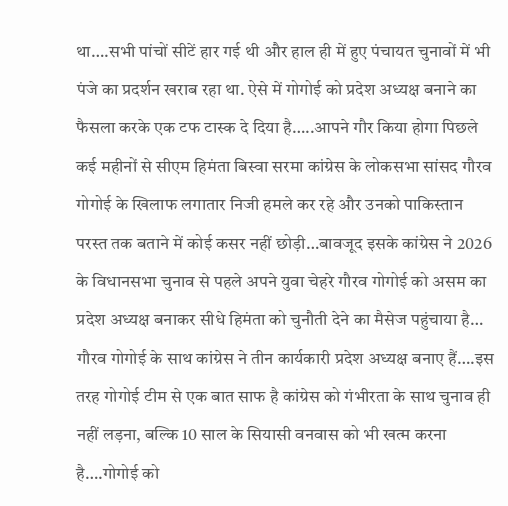था….सभी पांचों सीटें हार गई थी और हाल ही में हुए पंचायत चुनावों में भी पंजे का प्रदर्शन खराब रहा था. ऐसे में गोगोई को प्रदेश अध्यक्ष बनाने का फैसला करके एक टफ टास्क दे दिया है…..आपने गौर किया होगा पिछले कई महीनों से सीएम हिमंता बिस्वा सरमा कांग्रेस के लोकसभा सांसद गौरव गोगोई के खिलाफ लगातार निजी हमले कर रहे और उनको पाकिस्तान परस्त तक बताने में कोई कसर नहीं छोड़ी…बावजूद इसके कांग्रेस ने 2026 के विधानसभा चुनाव से पहले अपने युवा चेहरे गौरव गोगोई को असम का प्रदेश अध्यक्ष बनाकर सीधे हिमंता को चुनौती देने का मैसेज पहुंचाया है… गौरव गोगोई के साथ कांग्रेस ने तीन कार्यकारी प्रदेश अध्यक्ष बनाए हैं….इस तरह गोगोई टीम से एक बात साफ है कांग्रेस को गंभीरता के साथ चुनाव ही नहीं लड़ना, बल्कि 10 साल के सियासी वनवास को भी खत्म करना है….गोगोई को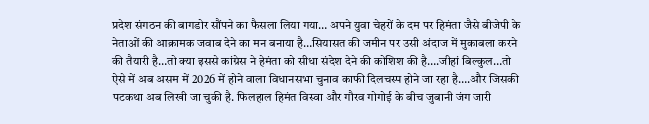प्रदेश संगठन की बागडोर सौंपने का फैसला लिया गया… अपने युवा चेहरों के दम पर हिमंता जैसे बीजेपी के नेताओं की आक्रामक जवाब देने का मन बनाया है…सियासत की जमीन पर उसी अंदाज में मुकाबला करने की तैयारी है…तो क्या इससे कांग्रेस ने हेमंता को सीधा संदेश देने की कोशिश की है….जीहां बिल्कुल…तो ऐसे में अब असम में 2026 में होने वाला विधानसभा चुनाव काफी दिलचस्प होने जा रहा है….और जिसकी पटकथा अब लिखी जा चुकी है. फिलहाल हिमंत विस्वा और गौरव गोगोई के बीच जुबानी जंग जारी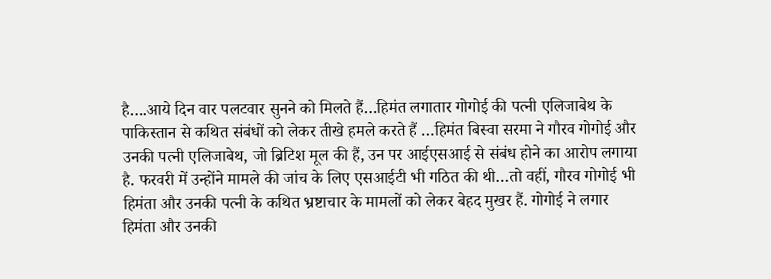है….आये दिन वार पलटवार सुनने को मिलते हैं…हिमंत लगातार गोगोई की पत्नी एलिजाबेथ के पाकिस्तान से कथित संबंधों को लेकर तीखे हमले करते हैं …हिमंत बिस्वा सरमा ने गौरव गोगोई और उनकी पत्नी एलिजाबेथ, जो ब्रिटिश मूल की हैं, उन पर आईएसआई से संबंध होने का आरोप लगाया है. फरवरी में उन्होंने मामले की जांच के लिए एसआईटी भी गठित की थी…तो वहीं, गौरव गोगोई भी हिमंता और उनकी पत्नी के कथित भ्रष्टाचार के मामलों को लेकर बेहद मुखर हैं. गोगोई ने लगार हिमंता और उनकी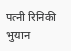पत्नी रिनिकी भुयान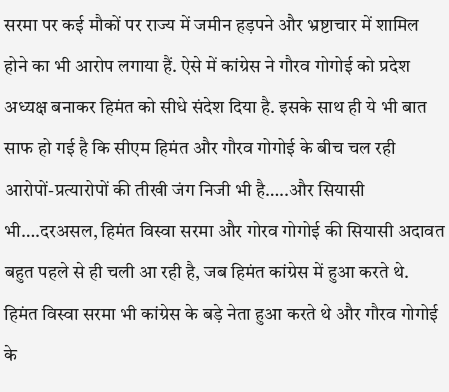सरमा पर कई मौकों पर राज्य में जमीन हड़पने और भ्रष्टाचार में शामिल होने का भी आरोप लगाया हैं. ऐसे में कांग्रेस ने गौरव गोगोई को प्रदेश अध्यक्ष बनाकर हिमंत को सीधे संदेश दिया है. इसके साथ ही ये भी बात साफ हो गई है कि सीएम हिमंत और गौरव गोगोई के बीच चल रही आरोपों-प्रत्यारोपों की तीखी जंग निजी भी है…..और सियासी भी….दरअसल, हिमंत विस्वा सरमा और गोरव गोगोई की सियासी अदावत बहुत पहले से ही चली आ रही है, जब हिमंत कांग्रेस में हुआ करते थे. हिमंत विस्वा सरमा भी कांग्रेस के बड़े नेता हुआ करते थे और गौरव गोगोई के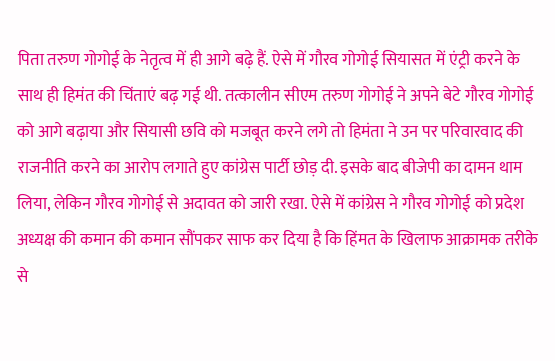पिता तरुण गोगोई के नेतृत्व में ही आगे बढ़े हैं. ऐसे में गौरव गोगोई सियासत में एंट्री करने के साथ ही हिमंत की चिंताएं बढ़ गई थी. तत्कालीन सीएम तरुण गोगोई ने अपने बेटे गौरव गोगोई को आगे बढ़ाया और सियासी छवि को मजबूत करने लगे तो हिमंता ने उन पर परिवारवाद की राजनीति करने का आरोप लगाते हुए कांग्रेस पार्टी छोड़ दी. इसके बाद बीजेपी का दामन थाम लिया, लेकिन गौरव गोगोई से अदावत को जारी रखा. ऐसे में कांग्रेस ने गौरव गोगोई को प्रदेश अध्यक्ष की कमान की कमान सौंपकर साफ कर दिया है कि हिंमत के खिलाफ आक्रामक तरीके से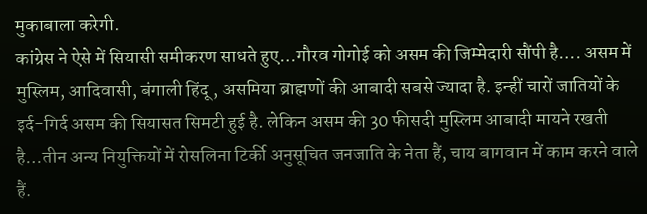मुकाबाला करेगी.
कांग्रेस ने ऐसे में सियासी समीकरण साधते हुए…गौरव गोगोई को असम की जिम्मेदारी सौंपी है…. असम में मुस्लिम, आदिवासी, बंगाली हिंदू, असमिया ब्राह्मणों की आबादी सबसे ज्यादा है. इन्हीं चारों जातियों के इर्द-गिर्द असम की सियासत सिमटी हुई है. लेकिन असम की 30 फीसदी मुस्लिम आबादी मायने रखती है…तीन अन्य नियुक्तियों में रोसलिना टिर्की अनुसूचित जनजाति के नेता हैं, चाय बागवान में काम करने वाले हैं.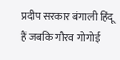प्रदीप सरकार बंगाली हिंदू हैं जबकि गौरव गोगोई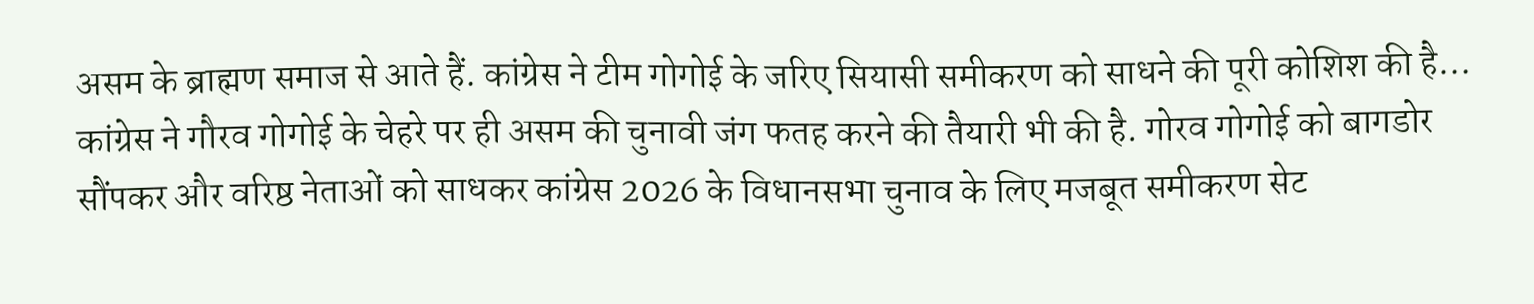असम के ब्राह्मण समाज से आते हैं. कांग्रेस ने टीम गोगोई के जरिए सियासी समीकरण को साधने की पूरी कोशिश की है… कांग्रेस ने गौरव गोगोई के चेहरे पर ही असम की चुनावी जंग फतह करने की तैयारी भी की है. गोरव गोगोई को बागडोर सौंपकर और वरिष्ठ नेताओं को साधकर कांग्रेस 2026 के विधानसभा चुनाव के लिए मजबूत समीकरण सेट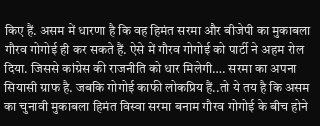किए हैं. असम में धारणा है कि वह हिमंत सरमा और बीजेपी का मुकाबला गौरव गोगोई ही कर सकते हैं. ऐसे में गौरव गोगोई को पार्टी ने अहम रोल दिया. जिससे कांग्रेस की राजनीति को धार मिलेगी…. सरमा का अपना सियासी ग्राफ है. जबकि गोगोई काफी लोकप्रिय हैं..तो ये तय है कि असम का चुनावी मुकाबला हिमंत विस्वा सरमा बनाम गौरव गोगोई के बीच होने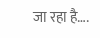जा रहा है….